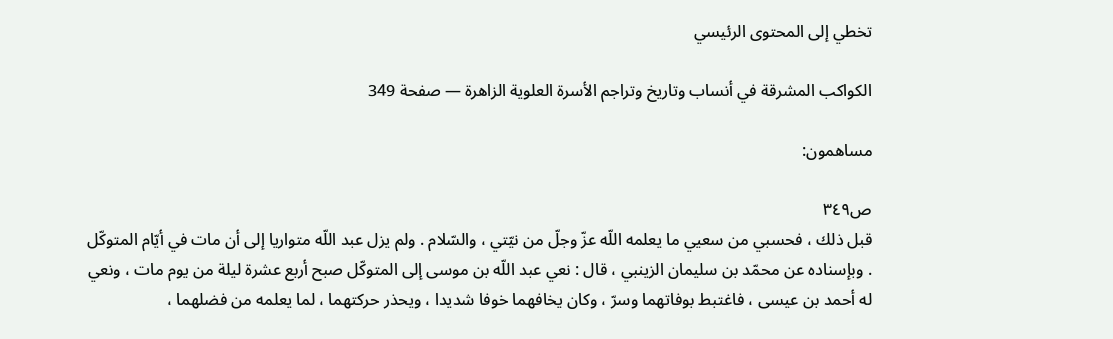تخطي إلى المحتوى الرئيسي

الكواكب المشرقة في أنساب وتاريخ وتراجم الأسرة العلوية الزاهرة — صفحة 349

مساهمون:

ص٣٤٩
قبل ذلك ، فحسبي من سعيي ما يعلمه اللّه عزّ وجلّ من نيّتي ، والسّلام . ولم يزل عبد اللّه متواريا إلى أن مات في أيّام المتوكّل . وبإسناده عن محمّد بن سليمان الزينبي ، قال : نعي عبد اللّه بن موسى إلى المتوكّل صبح أربع عشرة ليلة من يوم مات ، ونعي له أحمد بن عيسى ، فاغتبط بوفاتهما وسرّ ، وكان يخافهما خوفا شديدا ، ويحذر حركتهما ، لما يعلمه من فضلهما ،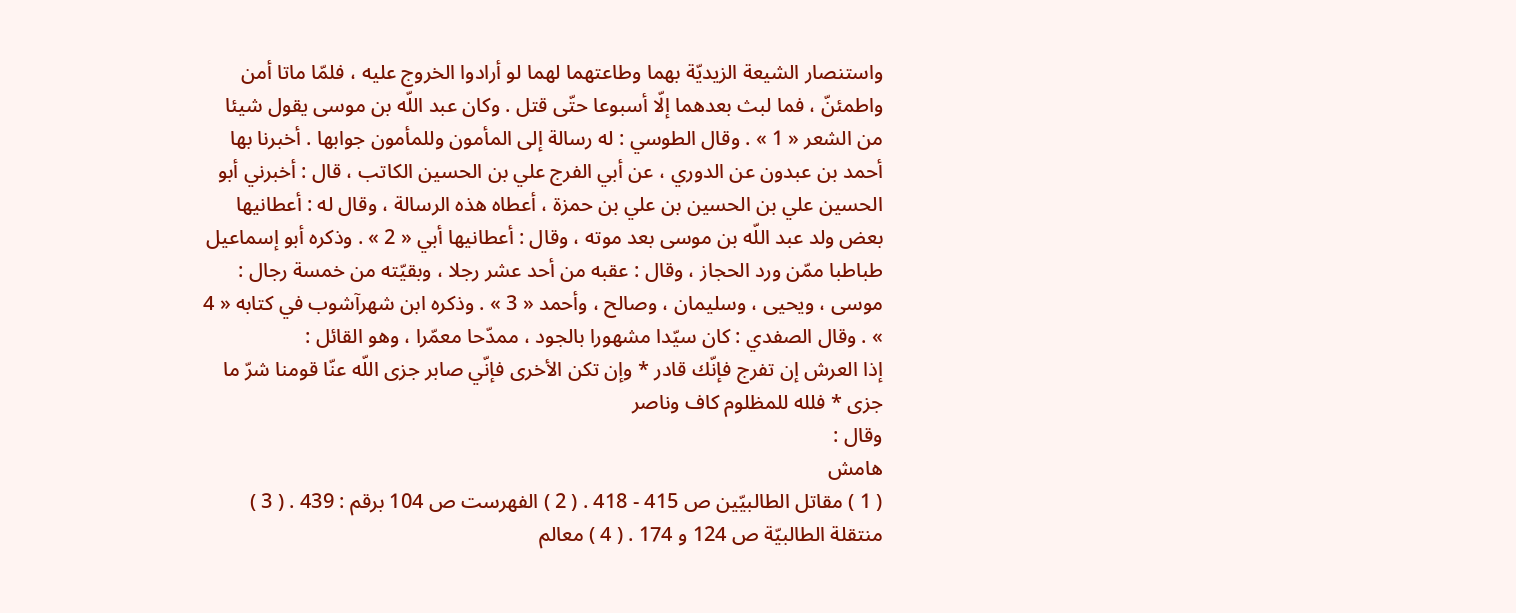واستنصار الشيعة الزيديّة بهما وطاعتهما لهما لو أرادوا الخروج عليه ، فلمّا ماتا أمن واطمئنّ ، فما لبث بعدهما إلّا أسبوعا حتّى قتل . وكان عبد اللّه بن موسى يقول شيئا من الشعر « 1 » . وقال الطوسي : له رسالة إلى المأمون وللمأمون جوابها . أخبرنا بها أحمد بن عبدون عن الدوري ، عن أبي الفرج علي بن الحسين الكاتب ، قال : أخبرني أبو الحسين علي بن الحسين بن علي بن حمزة ، أعطاه هذه الرسالة ، وقال له : أعطانيها بعض ولد عبد اللّه بن موسى بعد موته ، وقال : أعطانيها أبي « 2 » . وذكره أبو إسماعيل طباطبا ممّن ورد الحجاز ، وقال : عقبه من أحد عشر رجلا ، وبقيّته من خمسة رجال : موسى ، ويحيى ، وسليمان ، وصالح ، وأحمد « 3 » . وذكره ابن شهرآشوب في كتابه « 4 » . وقال الصفدي : كان سيّدا مشهورا بالجود ، ممدّحا معمّرا ، وهو القائل :
إذا العرش إن تفرج فإنّك قادر * وإن تكن الأخرى فإنّي صابر جزى اللّه عنّا قومنا شرّ ما جزى * فلله للمظلوم كاف وناصر
وقال :
هامش
( 1 ) مقاتل الطالبيّين ص 415 - 418 . ( 2 ) الفهرست ص 104 برقم : 439 . ( 3 ) منتقلة الطالبيّة ص 124 و 174 . ( 4 ) معالم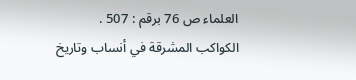العلماء ص 76 برقم : 507 .
الكواكب المشرقة في أنساب وتاريخ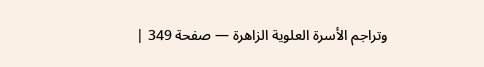وتراجم الأسرة العلوية الزاهرة — صفحة 349 |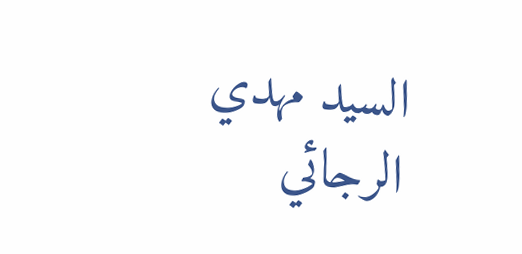السيد مهدي الرجائي